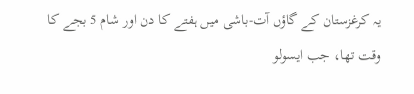یہ کرغزستان کے گاؤں آت-باشی میں ہفتے کا دن اور شام 5 بجے کا وقت تھا، جب ایسولو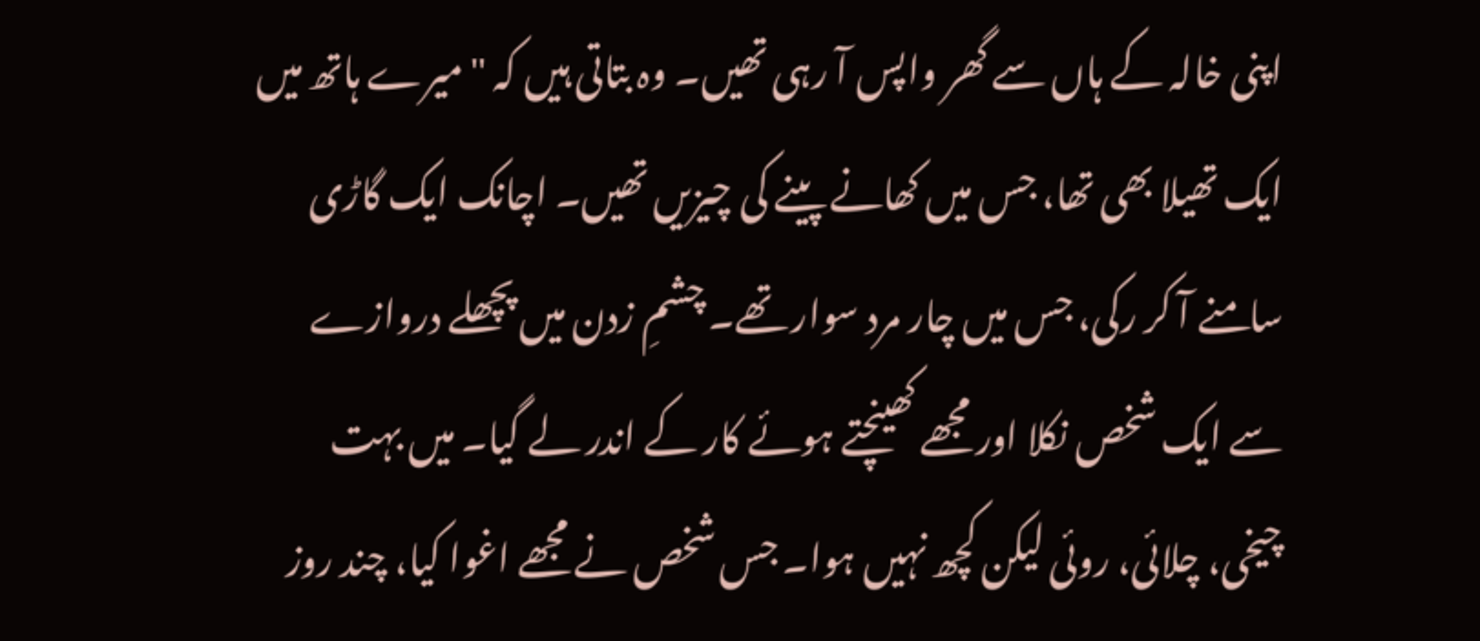اپنی خالہ کے ہاں سے گھر واپس آ رہی تھیں۔ وہ بتاتی ہیں کہ "میرے ہاتھ میں ایک تھیلا بھی تھا، جس میں کھانے پینے کی چیزیں تھیں۔ اچانک ایک گاڑی سامنے آ کر رکی، جس میں چار مرد سوار تھے۔ چشمِ زدن میں پچھلے دروازے سے ایک شخص نکلا اور مجھے کھینچتے ہوئے کار کے اندر لے گیا۔ میں بہت چیخی، چلائی، روئی لیکن کچھ نہیں ہوا۔ جس شخص نے مجھے اغوا کیا، چند روز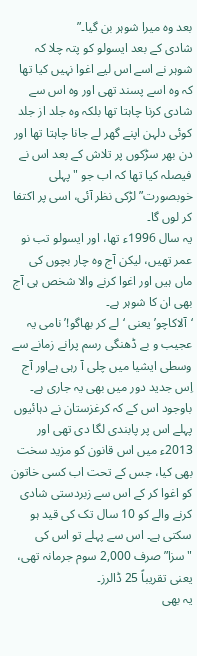بعد وہ میرا شوہر بن گیا۔”
شادی کے بعد ایسولو کو پتہ چلا کہ شوہر نے اسے اس لیے اغوا نہیں کیا تھا کہ وہ اسے پسند تھی اور وہ اس سے شادی کرنا چاہتا تھا بلکہ وہ جلد از جلد کوئی دلہن اپنے گھر لے جانا چاہتا تھا اور دن بھر سڑکوں پر تلاش کے بعد اس نے فیصلہ کیا تھا کہ اب جو "پہلی خوبصورت” لڑکی نظر آئی، اسی پر اکتفا کر لوں گا۔
یہ سال 1996ء تھا، اور ایسولو تب نو عمر تھیں، لیکن آج وہ چار بچوں کی ماں ہیں اور اغوا کرنے والا شخص ہی آج بھی ان کا شوہر ہے۔
‘آلاکاچو’ یعنی ‘لے کر بھاگو!’ نامی یہ عجیب و بے ڈھنگی رسم پرانے زمانے سے وسطی ایشیا میں چلی آ رہی ہےاور آج اِس جدید دور میں بھی یہ جاری ہے۔ باوجود اس کے کہ کرغزستان نے دہائیوں پہلے اس پر پابندی لگا دی تھی اور 2013ء میں اس قانون کو مزید سخت بھی کیا، جس کے تحت اب کسی خاتون کو اغوا کر کے اس سے زبردستی شادی کرنے والے کو 10 سال تک کی قید ہو سکتی ہے۔ اس سے پہلے تو اس کی "سزا” صرف 2,000 سوم جرمانہ تھی، یعنی تقریباً 25 ڈالرز۔
یہ بھی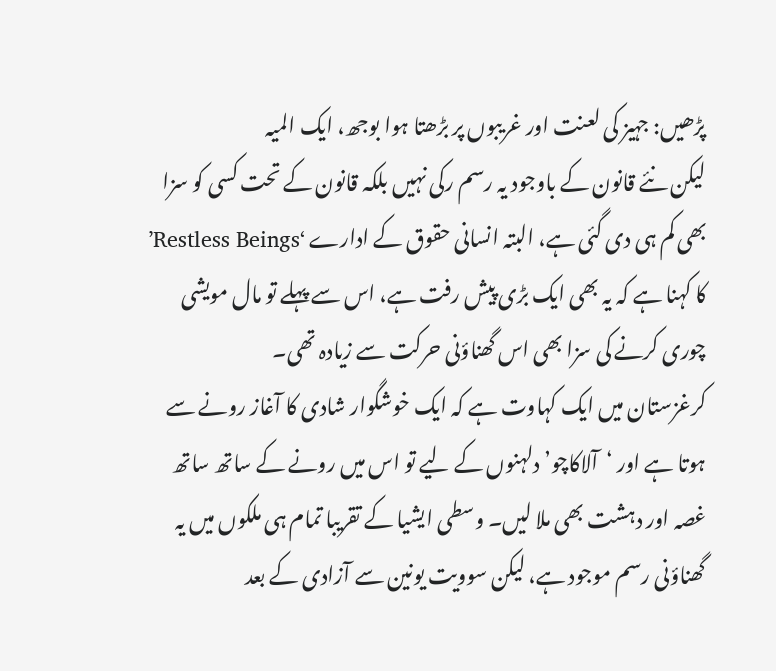پڑھیں: جہیز کی لعنت اور غریبوں پر بڑھتا ہوا بوجھ، ایک المیہ
لیکن نئے قانون کے باوجود یہ رسم رکی نہیں بلکہ قانون کے تحت کسی کو سزا بھی کم ہی دی گئی ہے، البتہ انسانی حقوق کے ادارے ‘Restless Beings’ کا کہنا ہے کہ یہ بھی ایک بڑی پیش رفت ہے، اس سے پہلے تو مال مویشی چوری کرنے کی سزا بھی اس گھناؤنی حرکت سے زیادہ تھی۔
کرغزستان میں ایک کہاوت ہے کہ ایک خوشگوار شادی کا آغاز رونے سے ہوتا ہے اور ‘آلاکاچو’ دلہنوں کے لیے تو اس میں رونے کے ساتھ ساتھ غصہ اور دہشت بھی ملا لیں۔ وسطی ایشیا کے تقریبا تمام ہی ملکوں میں یہ گھناؤنی رسم موجود ہے، لیکن سوویت یونین سے آزادی کے بعد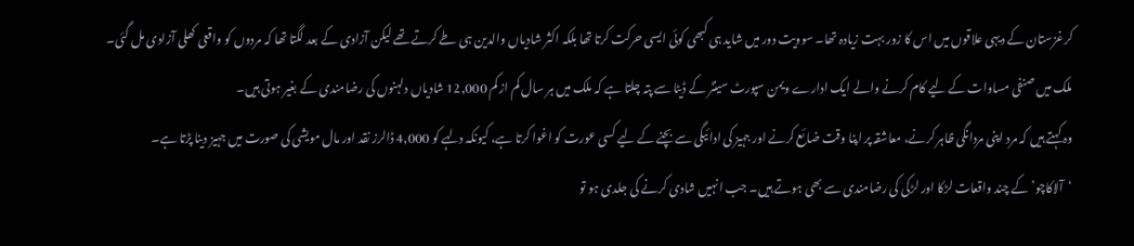کرغزستان کے دیہی علاقوں میں اس کا زور بہت زیادہ تھا۔ سوویت دور میں شاید ہی کبھی کوئی ایسی حرکت کرتا تھا بلکہ اکثر شادیاں والدین ہی طے کرتے تھے لیکن آزادی کے بعد لگتا تھا کہ مردوں کو واقعی کھلی آزادی مل گئی۔
ملک میں صنفی مساوات کے لیے کام کرنے والے ایک ادارے ویمن سپورٹ سینٹر کے ڈیٹا سے پتہ چلتا ہے کہ ملک میں ہر سال کم از کم 12,000 شادیاں دلہنوں کی رضامندی کے بغیر ہوتی ہیں۔
وہ کہتے ہیں کہ مرد اپنی مردانگی ظاہر کرنے، معاشقہ پر اپنا وقت ضائع کرنے اور جہیز کی ادائیگی سے بچنے کے لیے کسی عورت کو اغوا کرتا ہے، کیونکہ دلہے کو 4,000 ڈالرز نقد اور مال مویشی کی صورت میں جہیز دینا پڑتا ہے۔
‘آلاکاچو’ کے چند واقعات لڑکا اور لڑکی کی رضامندی سے بھی ہوتے ہیں۔ جب انہیں شادی کرنے کی جلدی ہو تو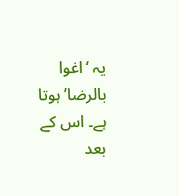یہ ‘اغوا بالرضا’ ہوتا ہے۔ اس کے بعد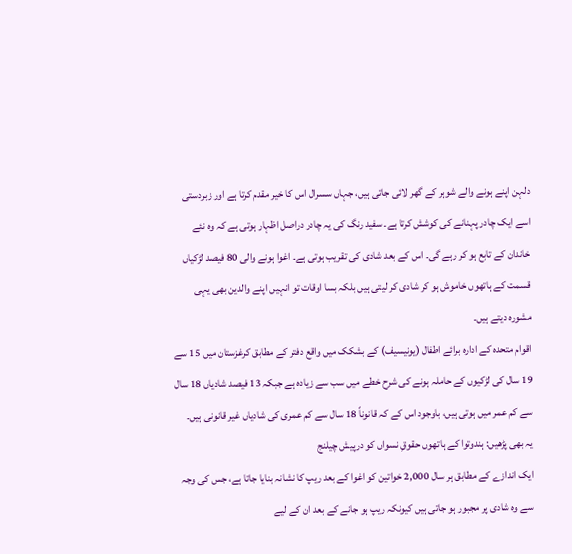دلہن اپنے ہونے والے شوہر کے گھر لائی جاتی ہیں، جہاں سسرال اس کا خیر مقدم کرتا ہے اور زبردستی اسے ایک چادر پہنانے کی کوشش کرتا ہے۔ سفید رنگ کی یہ چادر دراصل اظہار ہوتی ہے کہ وہ نئے خاندان کے تابع ہو کر رہے گی۔ اس کے بعد شادی کی تقریب ہوتی ہے۔ اغوا ہونے والی 80 فیصد لڑکیاں قسمت کے ہاتھوں خاموش ہو کر شادی کر لیتی ہیں بلکہ بسا اوقات تو انہیں اپنے والدین بھی یہی مشورہ دیتے ہیں۔
اقوام متحدہ کے ادارہ برائے اطفال (یونیسیف) کے بشکک میں واقع دفتر کے مطابق کرغزستان میں 15 سے 19 سال کی لڑکیوں کے حاملہ ہونے کی شرح خطے میں سب سے زیادہ ہے جبکہ 13 فیصد شادیاں 18 سال سے کم عمر میں ہوتی ہیں، باوجود اس کے کہ قانوناً 18 سال سے کم عمری کی شادیاں غیر قانونی ہیں۔
یہ بھی پڑھیں: ہندوتوا کے ہاتھوں حقوقِ نسواں کو درپیش چیلنج
ایک اندازے کے مطابق ہر سال 2,000 خواتین کو اغوا کے بعد ریپ کا نشانہ بنایا جاتا ہے، جس کی وجہ سے وہ شادی پر مجبور ہو جاتی ہیں کیونکہ ریپ ہو جانے کے بعد ان کے لیے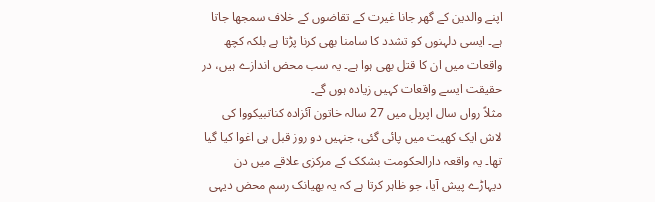اپنے والدین کے گھر جانا غیرت کے تقاضوں کے خلاف سمجھا جاتا ہے۔ ایسی دلہنوں کو تشدد کا سامنا بھی کرنا پڑتا ہے بلکہ کچھ واقعات میں ان کا قتل بھی ہوا ہے۔ یہ سب محض اندازے ہیں، در حقیقت ایسے واقعات کہیں زیادہ ہوں گے۔
مثلاً رواں سال اپریل میں 27 سالہ خاتون آئزادہ کناتبیکووا کی لاش ایک کھیت میں پائی گئی، جنہیں دو روز قبل ہی اغوا کیا گیا تھا۔ یہ واقعہ دارالحکومت بشکک کے مرکزی علاقے میں دن دیہاڑے پیش آیا، جو ظاہر کرتا ہے کہ یہ بھیانک رسم محض دیہی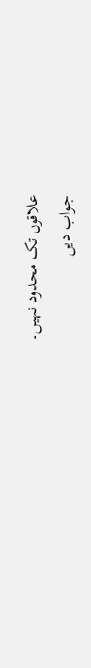علاقوں تک محدود نہیں۔
جواب دیں